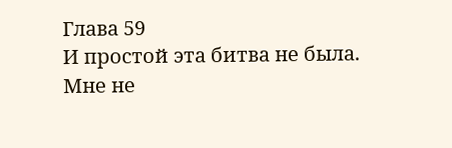Глава 59
И простой эта битва не была.
Мне не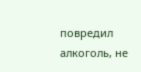повредил алкоголь, не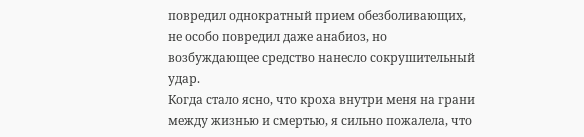повредил однократный прием обезболивающих, не особо повредил даже анабиоз, но возбуждающее средство нанесло сокрушительный удар.
Когда стало ясно, что кроха внутри меня на грани между жизнью и смертью, я сильно пожалела, что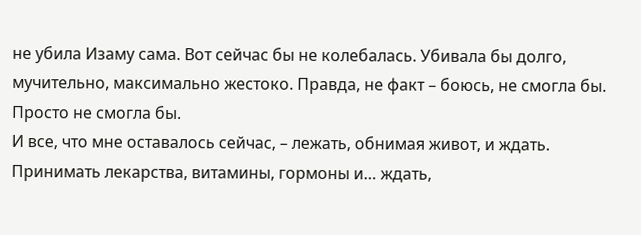не убила Изаму сама. Вот сейчас бы не колебалась. Убивала бы долго, мучительно, максимально жестоко. Правда, не факт – боюсь, не смогла бы. Просто не смогла бы.
И все, что мне оставалось сейчас, – лежать, обнимая живот, и ждать. Принимать лекарства, витамины, гормоны и… ждать,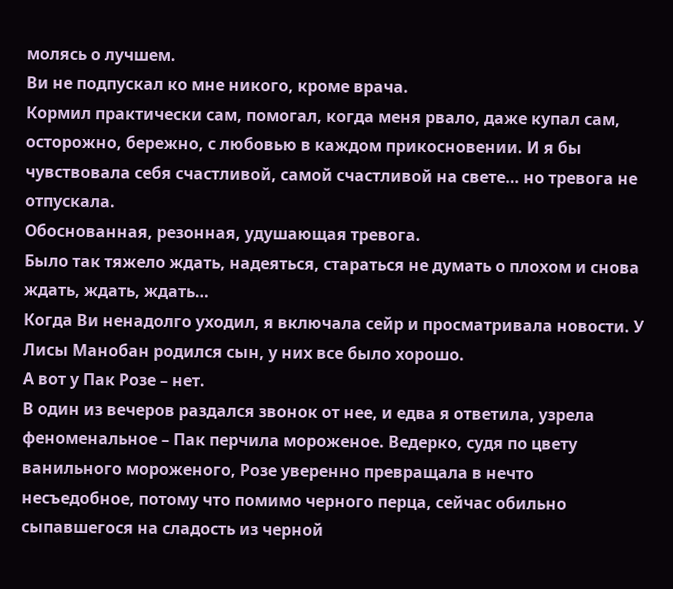молясь о лучшем.
Ви не подпускал ко мне никого, кроме врача.
Кормил практически сам, помогал, когда меня рвало, даже купал сам, осторожно, бережно, с любовью в каждом прикосновении. И я бы чувствовала себя счастливой, самой счастливой на свете… но тревога не отпускала.
Обоснованная, резонная, удушающая тревога.
Было так тяжело ждать, надеяться, стараться не думать о плохом и снова ждать, ждать, ждать…
Когда Ви ненадолго уходил, я включала сейр и просматривала новости. У Лисы Манобан родился сын, у них все было хорошо.
А вот у Пак Розе – нет.
В один из вечеров раздался звонок от нее, и едва я ответила, узрела феноменальное – Пак перчила мороженое. Ведерко, судя по цвету ванильного мороженого, Розе уверенно превращала в нечто несъедобное, потому что помимо черного перца, сейчас обильно сыпавшегося на сладость из черной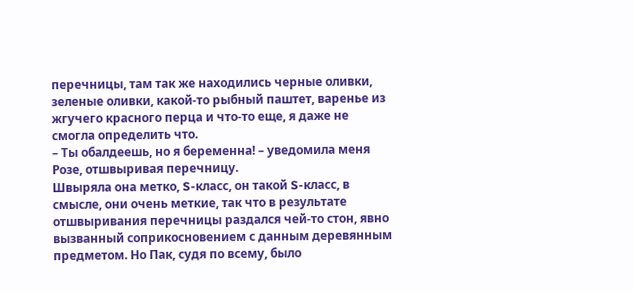перечницы, там так же находились черные оливки, зеленые оливки, какой-то рыбный паштет, варенье из жгучего красного перца и что-то еще, я даже не смогла определить что.
– Ты обалдеешь, но я беременна! – уведомила меня Розе, отшвыривая перечницу.
Швыряла она метко, S-класс, он такой S-класс, в смысле, они очень меткие, так что в результате отшвыривания перечницы раздался чей-то стон, явно вызванный соприкосновением с данным деревянным предметом. Но Пак, судя по всему, было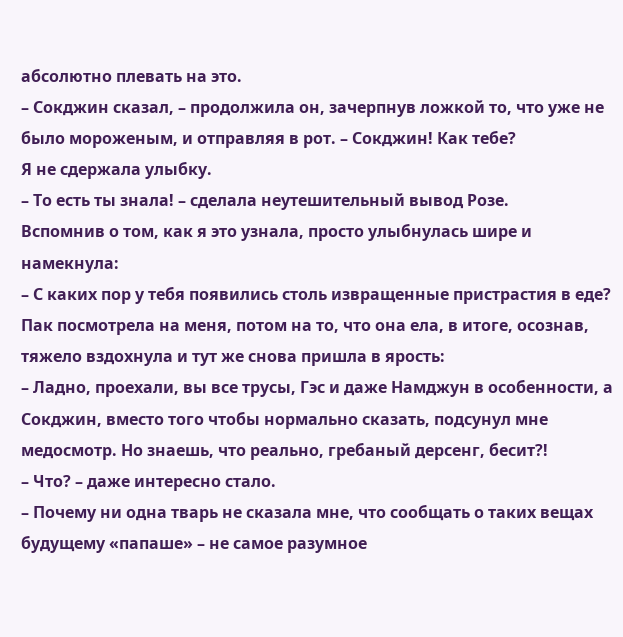абсолютно плевать на это.
– Сокджин сказал, – продолжила он, зачерпнув ложкой то, что уже не было мороженым, и отправляя в рот. – Сокджин! Как тебе?
Я не сдержала улыбку.
– То есть ты знала! – сделала неутешительный вывод Розе.
Вспомнив о том, как я это узнала, просто улыбнулась шире и намекнула:
– С каких пор у тебя появились столь извращенные пристрастия в еде?
Пак посмотрела на меня, потом на то, что она ела, в итоге, осознав, тяжело вздохнула и тут же снова пришла в ярость:
– Ладно, проехали, вы все трусы, Гэс и даже Намджун в особенности, а Сокджин, вместо того чтобы нормально сказать, подсунул мне медосмотр. Но знаешь, что реально, гребаный дерсенг, бесит?!
– Что? – даже интересно стало.
– Почему ни одна тварь не сказала мне, что сообщать о таких вещах будущему «папаше» – не самое разумное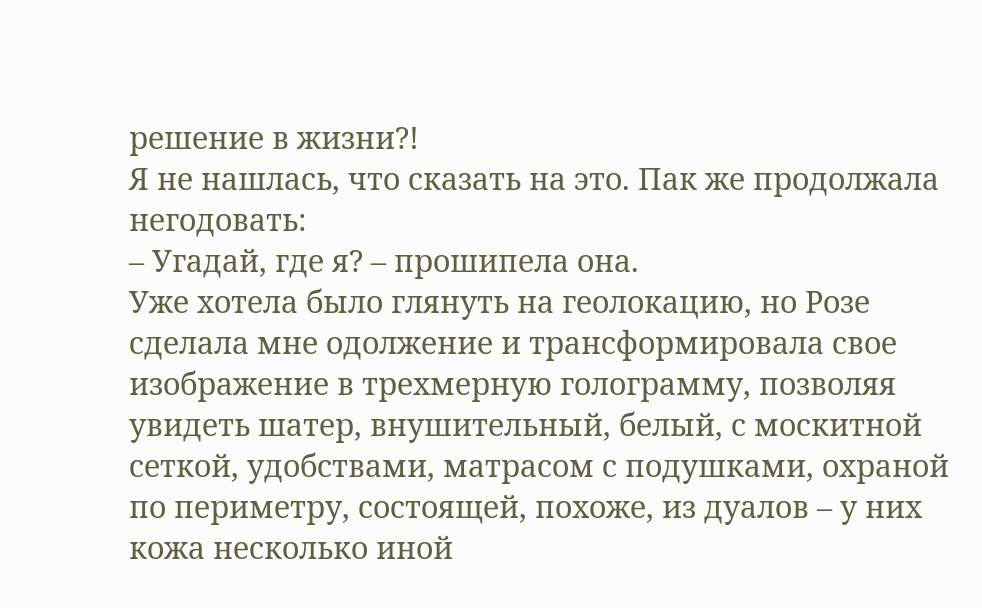решение в жизни?!
Я не нашлась, что сказать на это. Пак же продолжала негодовать:
– Угадай, где я? – прошипела она.
Уже хотела было глянуть на геолокацию, но Розе сделала мне одолжение и трансформировала свое изображение в трехмерную голограмму, позволяя увидеть шатер, внушительный, белый, с москитной сеткой, удобствами, матрасом с подушками, охраной по периметру, состоящей, похоже, из дуалов – у них кожа несколько иной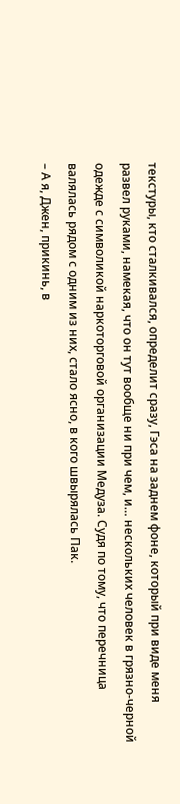текстуры, кто сталкивался, определит сразу, Гэса на заднем фоне, который при виде меня развел руками, намекая, что он тут вообще ни при чем, и… нескольких человек в грязно-черной одежде с символикой наркоторговой организации Медуза. Судя по тому, что перечница валялась рядом с одним из них, стало ясно, в кого швырялась Пак.
– А я, Джен, прикинь, в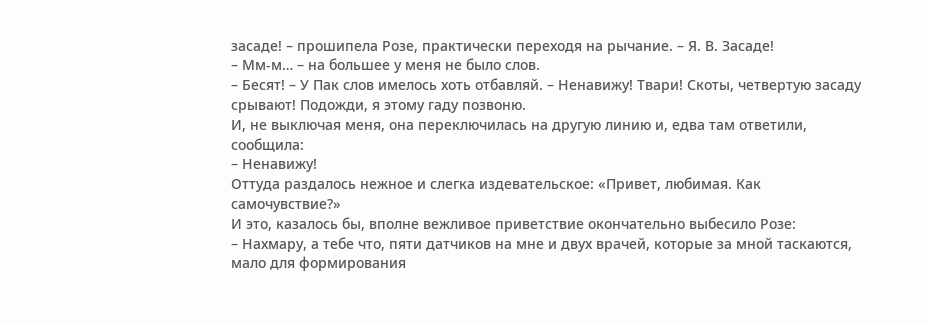засаде! – прошипела Розе, практически переходя на рычание. – Я. В. Засаде!
– Мм-м… – на большее у меня не было слов.
– Бесят! – У Пак слов имелось хоть отбавляй. – Ненавижу! Твари! Скоты, четвертую засаду срывают! Подожди, я этому гаду позвоню.
И, не выключая меня, она переключилась на другую линию и, едва там ответили, сообщила:
– Ненавижу!
Оттуда раздалось нежное и слегка издевательское: «Привет, любимая. Как самочувствие?»
И это, казалось бы, вполне вежливое приветствие окончательно выбесило Розе:
– Нахмару, а тебе что, пяти датчиков на мне и двух врачей, которые за мной таскаются, мало для формирования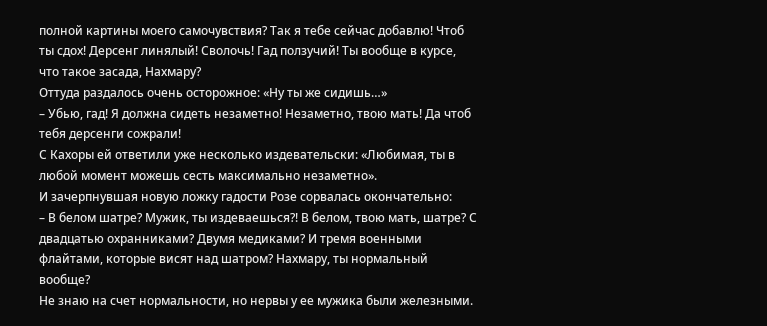полной картины моего самочувствия? Так я тебе сейчас добавлю! Чтоб ты сдох! Дерсенг линялый! Сволочь! Гад ползучий! Ты вообще в курсе, что такое засада, Нахмару?
Оттуда раздалось очень осторожное: «Ну ты же сидишь…»
– Убью, гад! Я должна сидеть незаметно! Незаметно, твою мать! Да чтоб тебя дерсенги сожрали!
С Кахоры ей ответили уже несколько издевательски: «Любимая, ты в любой момент можешь сесть максимально незаметно».
И зачерпнувшая новую ложку гадости Розе сорвалась окончательно:
– В белом шатре? Мужик, ты издеваешься?! В белом, твою мать, шатре? С двадцатью охранниками? Двумя медиками? И тремя военными флайтами, которые висят над шатром? Нахмару, ты нормальный вообще?
Не знаю на счет нормальности, но нервы у ее мужика были железными.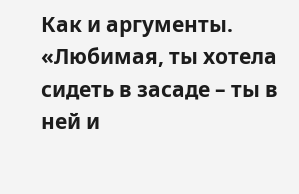Как и аргументы.
«Любимая, ты хотела сидеть в засаде – ты в ней и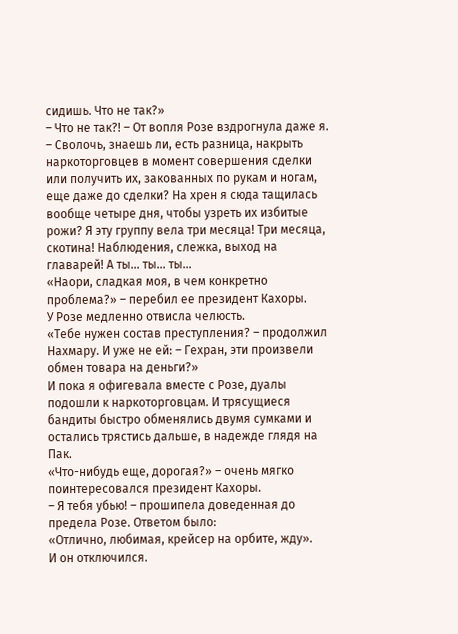сидишь. Что не так?»
– Что не так?! – От вопля Розе вздрогнула даже я. – Сволочь, знаешь ли, есть разница, накрыть наркоторговцев в момент совершения сделки или получить их, закованных по рукам и ногам, еще даже до сделки? На хрен я сюда тащилась вообще четыре дня, чтобы узреть их избитые рожи? Я эту группу вела три месяца! Три месяца, скотина! Наблюдения, слежка, выход на главарей! А ты… ты… ты…
«Наори, сладкая моя, в чем конкретно проблема?» – перебил ее президент Кахоры.
У Розе медленно отвисла челюсть.
«Тебе нужен состав преступления? – продолжил Нахмару. И уже не ей: – Гехран, эти произвели обмен товара на деньги?»
И пока я офигевала вместе с Розе, дуалы подошли к наркоторговцам. И трясущиеся бандиты быстро обменялись двумя сумками и остались трястись дальше, в надежде глядя на Пак.
«Что-нибудь еще, дорогая?» – очень мягко поинтересовался президент Кахоры.
– Я тебя убью! – прошипела доведенная до предела Розе. Ответом было:
«Отлично, любимая, крейсер на орбите, жду».
И он отключился.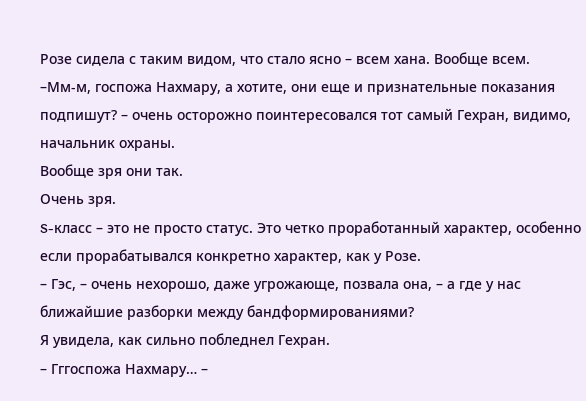Розе сидела с таким видом, что стало ясно – всем хана. Вообще всем.
–Мм-м, госпожа Нахмару, а хотите, они еще и признательные показания подпишут? – очень осторожно поинтересовался тот самый Гехран, видимо, начальник охраны.
Вообще зря они так.
Очень зря.
S-класс – это не просто статус. Это четко проработанный характер, особенно если прорабатывался конкретно характер, как у Розе.
– Гэс, – очень нехорошо, даже угрожающе, позвала она, – а где у нас ближайшие разборки между бандформированиями?
Я увидела, как сильно побледнел Гехран.
– Гггоспожа Нахмару… –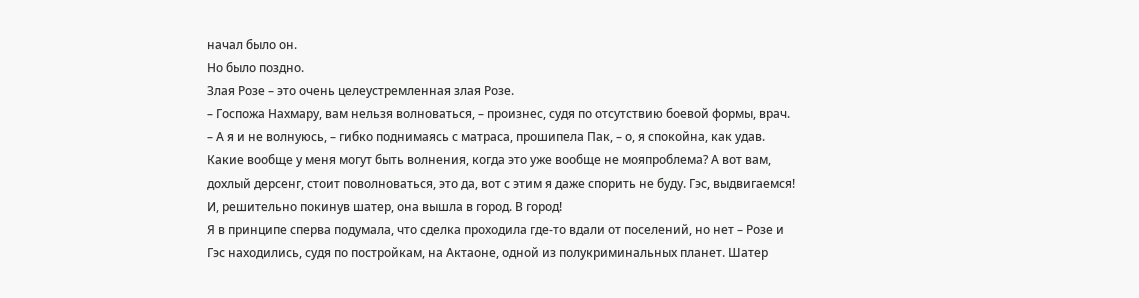начал было он.
Но было поздно.
Злая Розе – это очень целеустремленная злая Розе.
– Госпожа Нахмару, вам нельзя волноваться, – произнес, судя по отсутствию боевой формы, врач.
– А я и не волнуюсь, – гибко поднимаясь с матраса, прошипела Пак, – о, я спокойна, как удав. Какие вообще у меня могут быть волнения, когда это уже вообще не мояпроблема? А вот вам, дохлый дерсенг, стоит поволноваться, это да, вот с этим я даже спорить не буду. Гэс, выдвигаемся!
И, решительно покинув шатер, она вышла в город. В город!
Я в принципе сперва подумала, что сделка проходила где-то вдали от поселений, но нет – Розе и Гэс находились, судя по постройкам, на Актаоне, одной из полукриминальных планет. Шатер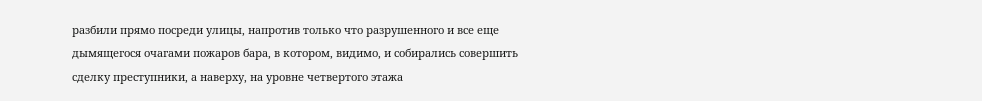разбили прямо посреди улицы, напротив только что разрушенного и все еще дымящегося очагами пожаров бара, в котором, видимо, и собирались совершить сделку преступники, а наверху, на уровне четвертого этажа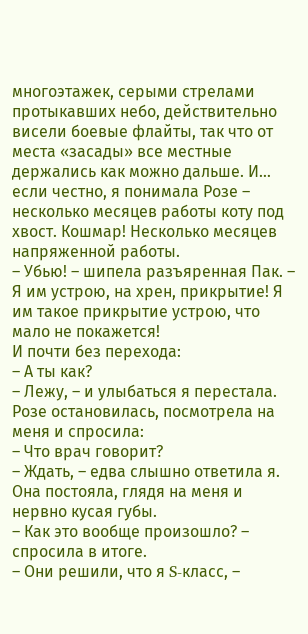многоэтажек, серыми стрелами протыкавших небо, действительно висели боевые флайты, так что от места «засады» все местные держались как можно дальше. И… если честно, я понимала Розе – несколько месяцев работы коту под хвост. Кошмар! Несколько месяцев напряженной работы.
– Убью! – шипела разъяренная Пак. – Я им устрою, на хрен, прикрытие! Я им такое прикрытие устрою, что мало не покажется!
И почти без перехода:
– А ты как?
– Лежу, – и улыбаться я перестала.
Розе остановилась, посмотрела на меня и спросила:
– Что врач говорит?
– Ждать, – едва слышно ответила я.
Она постояла, глядя на меня и нервно кусая губы.
– Как это вообще произошло? – спросила в итоге.
– Они решили, что я S-класс, –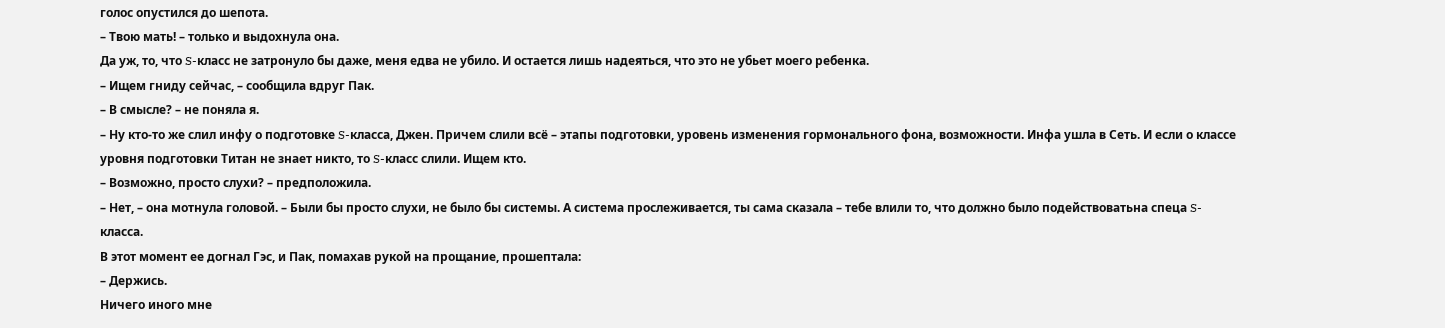голос опустился до шепота.
– Твою мать! – только и выдохнула она.
Да уж, то, что S-класс не затронуло бы даже, меня едва не убило. И остается лишь надеяться, что это не убьет моего ребенка.
– Ищем гниду сейчас, – сообщила вдруг Пак.
– В смысле? – не поняла я.
– Ну кто-то же слил инфу о подготовке S-класса, Джен. Причем слили всё – этапы подготовки, уровень изменения гормонального фона, возможности. Инфа ушла в Сеть. И если о классе уровня подготовки Титан не знает никто, то S-класс слили. Ищем кто.
– Возможно, просто слухи? – предположила.
– Нет, – она мотнула головой. – Были бы просто слухи, не было бы системы. А система прослеживается, ты сама сказала – тебе влили то, что должно было подействоватьна спеца S-класса.
В этот момент ее догнал Гэс, и Пак, помахав рукой на прощание, прошептала:
– Держись.
Ничего иного мне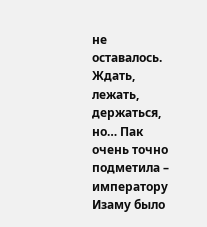не оставалось. Ждать, лежать, держаться, но… Пак очень точно подметила – императору Изаму было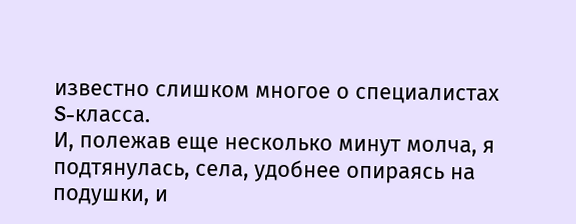известно слишком многое о специалистах S-класса.
И, полежав еще несколько минут молча, я подтянулась, села, удобнее опираясь на подушки, и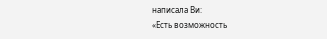написала Ви:
«Есть возможность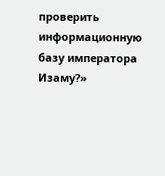проверить информационную базу императора Изаму?»